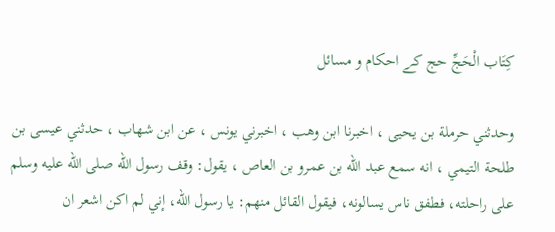كِتَاب الْحَجِّ حج کے احکام و مسائل

وحدثني حرملة بن يحيى ، اخبرنا ابن وهب ، اخبرني يونس ، عن ابن شهاب ، حدثني عيسى بن طلحة التيمي ، انه سمع عبد الله بن عمرو بن العاص ، يقول: وقف رسول الله صلى الله عليه وسلم على راحلته، فطفق ناس يسالونه، فيقول القائل منهم: يا رسول الله، إني لم اكن اشعر ان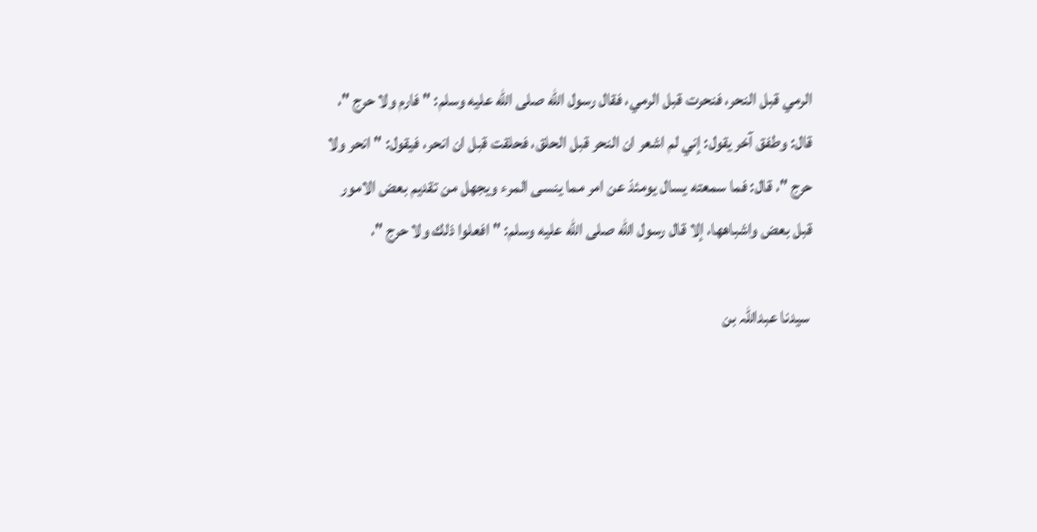الرمي قبل النحر، فنحرت قبل الرمي، فقال رسول الله صلى الله عليه وسلم: " فارم ولا حرج "، قال: وطفق آخر يقول: إني لم اشعر ان النحر قبل الحلق، فحلقت قبل ان انحر، فيقول: " انحر ولا حرج "، قال: فما سمعته يسال يومئذ عن امر مما ينسى المرء ويجهل من تقديم بعض الامور قبل بعض واشباهها، إلا قال رسول الله صلى الله عليه وسلم: " افعلوا ذلك ولا حرج "،

 سیدنا عبداللہ بن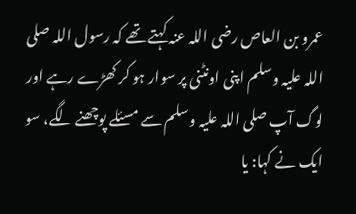عمرو بن العاص رضی اللہ عنہ کہتے تھے کہ رسول اللہ صلی اللہ علیہ وسلم اپنی اونٹنی پر سوار ہو کر کھڑے رہے اور لوگ آپ صلی اللہ علیہ وسلم سے مسئلے پوچھنے لگے، سو ایک نے کہا: یا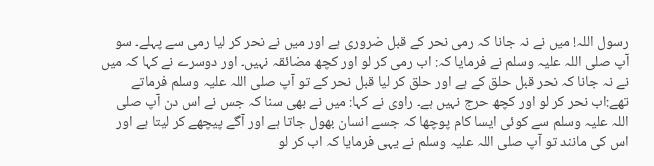رسول اللہ! میں نے نہ جانا کہ رمی نحر کے قبل ضروری ہے اور میں نے نحر کر لیا رمی سے پہلے۔ سو آپ صلی اللہ علیہ وسلم نے فرمایا کہ: اب رمی کر لو اور کچھ مضائقہ نہیں۔ اور دوسرے نے کہا کہ میں نے نہ جانا کہ نحر قبل حلق کے ہے اور حلق کر لیا قبل نحر کے تو آپ صلی اللہ علیہ وسلم فرماتے تھے:اب نحر کر لو اور کچھ حرج نہیں ہے۔ راوی نے کہا: میں نے بھی سنا کہ جس نے اس دن آپ صلی اللہ علیہ وسلم سے کوئی ایسا کام پوچھا کہ جسے انسان بھول جاتا ہے اور آگے پیچھے کر لیتا ہے اور اس کی مانند تو آپ صلی اللہ علیہ وسلم نے یہی فرمایا کہ اب کر لو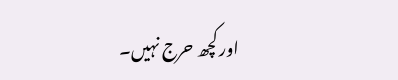اور کچھ حرج نہیں۔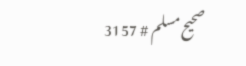صحيح مسلم # 3157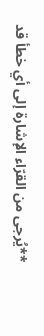**يُرجى من القرّاء الإشارة إلى أي خطأ قد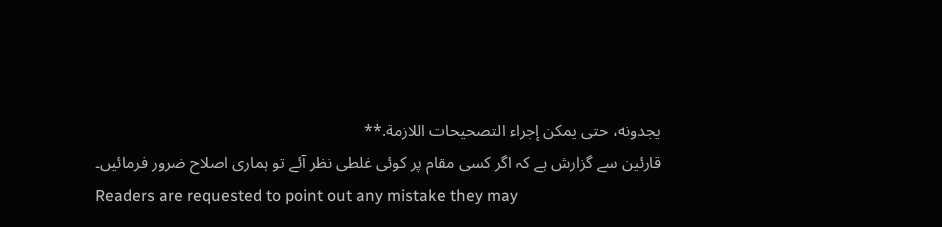يجدونه، حتى يمكن إجراء التصحيحات اللازمة.**
قارئین سے گزارش ہے کہ اگر کسی مقام پر کوئی غلطی نظر آئے تو ہماری اصلاح ضرور فرمائیں۔
Readers are requested to point out any mistake they may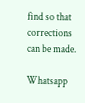find so that corrections can be made.

Whatsapp